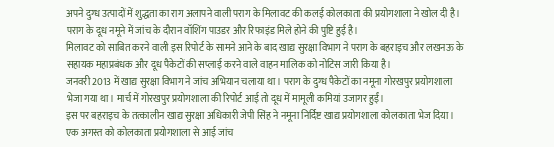अपने दुग्ध उत्पादों में शुद्धता का राग अलापने वाली पराग के मिलावट की कलई कोलकाता की प्रयोगशाला ने खोल दी है। पराग के दूध नमूने में जांच के दौरान वॉशिंग पाउडर और रिफाइंड मिले होने की पुष्टि हुई है।
मिलावट को साबित करने वाली इस रिपोर्ट के सामने आने के बाद खाद्य सुरक्षा विभाग ने पराग के बहराइच और लखनऊ के सहायक महाप्रबंधक और दूध पैकेटों की सप्लाई करने वाले वाहन मालिक को नोटिस जारी किया है।
जनवरी 2013 में खाद्य सुरक्षा विभाग ने जांच अभियान चलाया था। पराग के दुग्ध पैकेटों का नमूना गोरखपुर प्रयोगशाला भेजा गया था। मार्च में गोरखपुर प्रयोगशाला की रिपोर्ट आई तो दूध में मामूली कमियां उजागर हुईं।
इस पर बहराइच के तत्कालीन खाद्य सुरक्षा अधिकारी जेपी सिंह ने नमूना निर्दिष्ट खाद्य प्रयोगशाला कोलकाता भेज दिया। एक अगस्त को कोलकाता प्रयोगशाला से आई जांच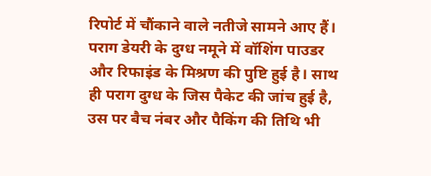रिपोर्ट में चौंकाने वाले नतीजे सामने आए हैं।
पराग डेयरी के दुग्ध नमूने में वॉशिंग पाउडर और रिफाइंड के मिश्रण की पुष्टि हुई है। साथ ही पराग दुग्ध के जिस पैकेट की जांच हुई है, उस पर बैच नंबर और पैकिंग की तिथि भी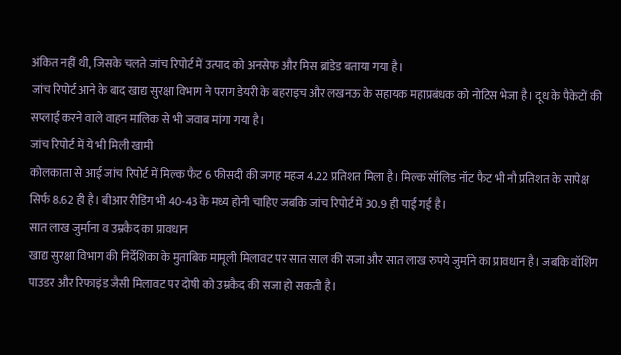अंकित नहीं थी, जिसके चलते जांच रिपोर्ट में उत्पाद को अनसेफ और मिस ब्रांडेड बताया गया है।
जांच रिपोर्ट आने के बाद खाद्य सुरक्षा विभाग ने पराग डेयरी के बहराइच और लखनऊ के सहायक महाप्रबंधक को नोटिस भेजा है। दूध के पैकेटों की सप्लाई करने वाले वाहन मालिक से भी जवाब मांगा गया है।
जांच रिपोर्ट में ये भी मिली खामी
कोलकाता से आई जांच रिपोर्ट में मिल्क फैट 6 फीसदी की जगह महज 4.22 प्रतिशत मिला है। मिल्क सॉलिड नॉट फैट भी नौ प्रतिशत के सापेक्ष सिर्फ 8.62 ही है। बीआर रीडिंग भी 40-43 के मध्य होनी चाहिए जबकि जांच रिपोर्ट में 30.9 ही पाई गई है।
सात लाख जुर्माना व उम्रकैद का प्रावधान
खाद्य सुरक्षा विभाग की निर्देशिका के मुताबिक मामूली मिलावट पर सात साल की सजा और सात लाख रुपये जुर्माने का प्रावधान है। जबकि वॉशिंग पाउडर और रिफाइंड जैसी मिलावट पर दोषी को उम्रकैद की सजा हो सकती है।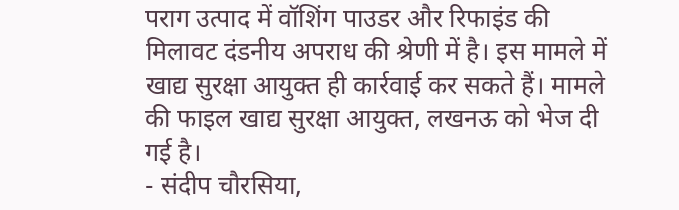पराग उत्पाद में वॉशिंग पाउडर और रिफाइंड की मिलावट दंडनीय अपराध की श्रेणी में है। इस मामले में खाद्य सुरक्षा आयुक्त ही कार्रवाई कर सकते हैं। मामले की फाइल खाद्य सुरक्षा आयुक्त, लखनऊ को भेज दी गई है।
- संदीप चौरसिया,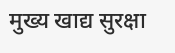मुख्य खाद्य सुरक्षा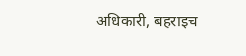अधिकारी, बहराइच